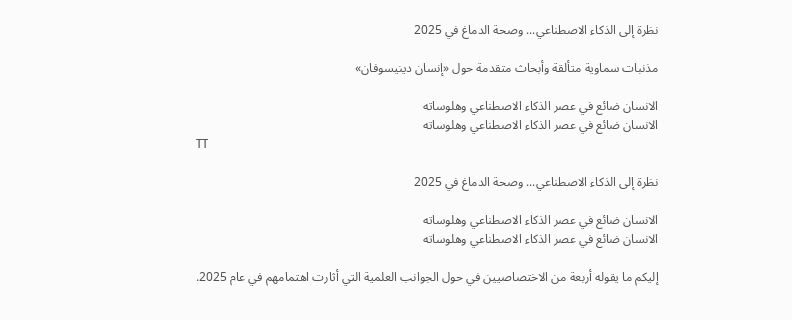نظرة إلى الذكاء الاصطناعي... وصحة الدماغ في 2025

مذنبات سماوية متألقة وأبحاث متقدمة حول «إنسان دينيسوفان»

الانسان ضائع في عصر الذكاء الاصطناعي وهلوساته
الانسان ضائع في عصر الذكاء الاصطناعي وهلوساته
TT

نظرة إلى الذكاء الاصطناعي... وصحة الدماغ في 2025

الانسان ضائع في عصر الذكاء الاصطناعي وهلوساته
الانسان ضائع في عصر الذكاء الاصطناعي وهلوساته

إليكم ما يقوله أربعة من الاختصاصيين في حول الجوانب العلمية التي أثارت اهتمامهم في عام 2025.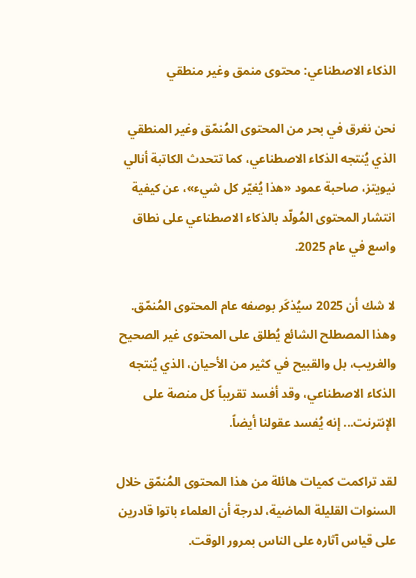الذكاء الاصطناعي: محتوى منمق وغير منطقي

نحن نغرق في بحر من المحتوى المُنمّق وغير المنطقي الذي يُنتجه الذكاء الاصطناعي، كما تتحدث الكاتبة أنالي نيويتز، صاحبة عمود «هذا يُغيّر كل شيء»، عن كيفية انتشار المحتوى المُولّد بالذكاء الاصطناعي على نطاق واسع في عام 2025.

لا شك أن 2025 سيُذكَر بوصفه عام المحتوى المُنمّق. وهذا المصطلح الشائع يُطلق على المحتوى غير الصحيح والغريب، بل والقبيح في كثير من الأحيان، الذي يُنتجه الذكاء الاصطناعي، وقد أفسد تقريباً كل منصة على الإنترنت... إنه يُفسد عقولنا أيضاً.

لقد تراكمت كميات هائلة من هذا المحتوى المُنمّق خلال السنوات القليلة الماضية، لدرجة أن العلماء باتوا قادرين على قياس آثاره على الناس بمرور الوقت.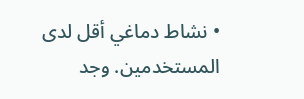• نشاط دماغي أقل لدى المستخدمين. وجد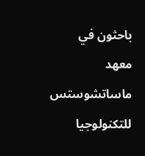باحثون في معهد ماساتشوستس للتكنولوجيا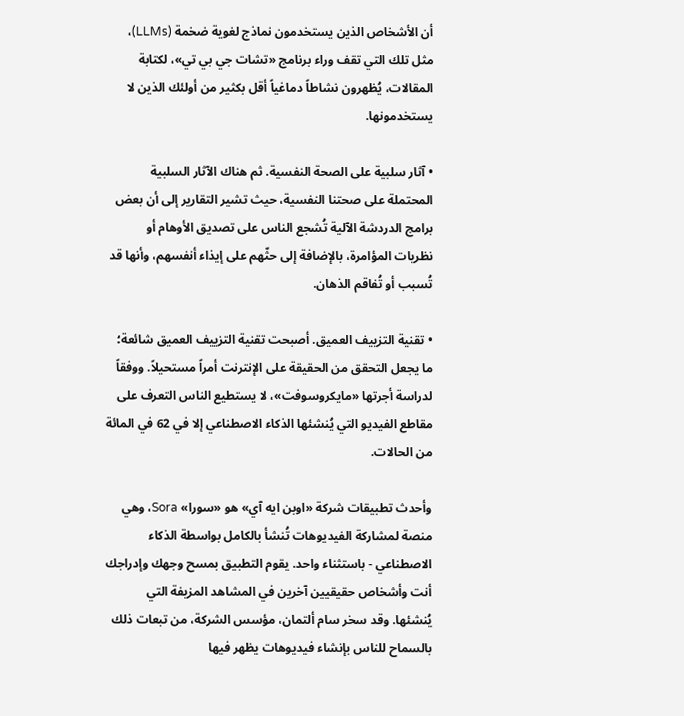أن الأشخاص الذين يستخدمون نماذج لغوية ضخمة (LLMs)، مثل تلك التي تقف وراء برنامج «تشات جي بي تي»، لكتابة المقالات، يُظهرون نشاطاً دماغياً أقل بكثير من أولئك الذين لا يستخدمونها.

• آثار سلبية على الصحة النفسية. ثم هناك الآثار السلبية المحتملة على صحتنا النفسية، حيث تشير التقارير إلى أن بعض برامج الدردشة الآلية تُشجع الناس على تصديق الأوهام أو نظريات المؤامرة، بالإضافة إلى حثّهم على إيذاء أنفسهم، وأنها قد تُسبب أو تُفاقم الذهان.

• تقنية التزييف العميق. أصبحت تقنية التزييف العميق شائعة؛ ما يجعل التحقق من الحقيقة على الإنترنت أمراً مستحيلاً. ووفقاً لدراسة أجرتها «مايكروسوفت»، لا يستطيع الناس التعرف على مقاطع الفيديو التي يُنشئها الذكاء الاصطناعي إلا في 62 في المائة من الحالات.

وأحدث تطبيقات شركة «اوبن ايه آي» هو «سورا» Sora، وهي منصة لمشاركة الفيديوهات تُنشأ بالكامل بواسطة الذكاء الاصطناعي - باستثناء واحد. يقوم التطبيق بمسح وجهك وإدراجك أنت وأشخاص حقيقيين آخرين في المشاهد المزيفة التي يُنشئها. وقد سخر سام ألتمان، مؤسس الشركة، من تبعات ذلك بالسماح للناس بإنشاء فيديوهات يظهر فيها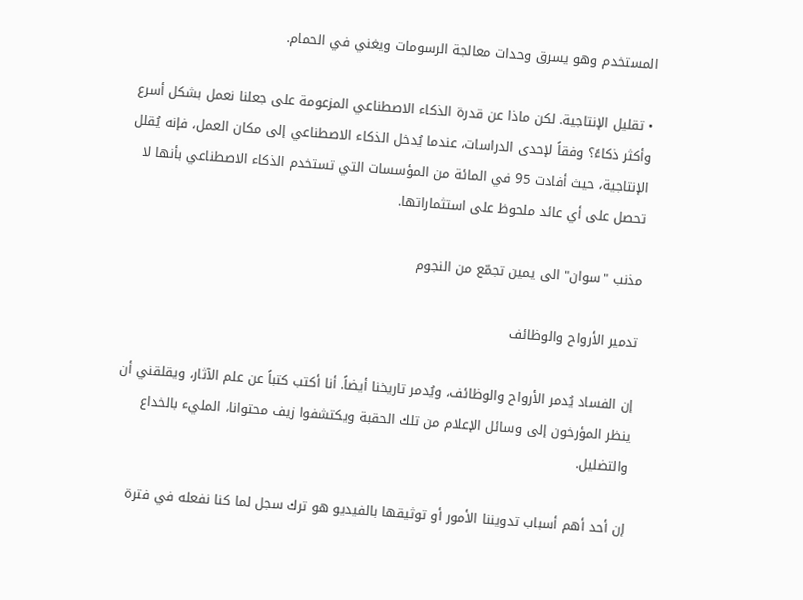المستخدم وهو يسرق وحدات معالجة الرسومات ويغني في الحمام.

• تقليل الإنتاجية. لكن ماذا عن قدرة الذكاء الاصطناعي المزعومة على جعلنا نعمل بشكل أسرع وأكثر ذكاءً؟ وفقاً لإحدى الدراسات، عندما يُدخل الذكاء الاصطناعي إلى مكان العمل، فإنه يُقلل الإنتاجية، حيث أفادت 95 في المائة من المؤسسات التي تستخدم الذكاء الاصطناعي بأنها لا تحصل على أي عائد ملحوظ على استثماراتها.

مذنب "سوان" الى يمين تجمّع من النجوم

تدمير الأرواح والوظائف

إن الفساد يُدمر الأرواح والوظائف، ويُدمر تاريخنا أيضاً. أنا أكتب كتباً عن علم الآثار، ويقلقني أن ينظر المؤرخون إلى وسائل الإعلام من تلك الحقبة ويكتشفوا زيف محتوانا، المليء بالخداع والتضليل.

إن أحد أهم أسباب تدويننا الأمور أو توثيقها بالفيديو هو ترك سجل لما كنا نفعله في فترة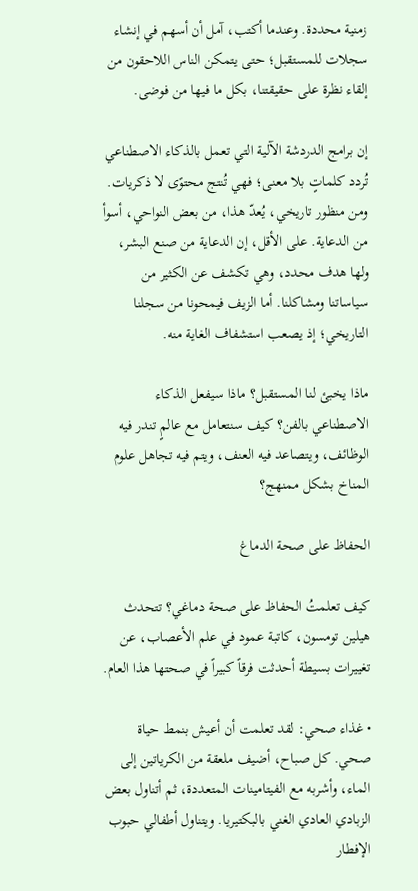زمنية محددة. وعندما أكتب، آمل أن أسهم في إنشاء سجلات للمستقبل؛ حتى يتمكن الناس اللاحقون من إلقاء نظرة على حقيقتنا، بكل ما فيها من فوضى.

إن برامج الدردشة الآلية التي تعمل بالذكاء الاصطناعي تُردد كلماتٍ بلا معنى؛ فهي تُنتج محتوًى لا ذكريات. ومن منظور تاريخي، يُعدّ هذا، من بعض النواحي، أسوأ من الدعاية. على الأقل، إن الدعاية من صنع البشر، ولها هدف محدد، وهي تكشف عن الكثير من سياساتنا ومشاكلنا. أما الزيف فيمحونا من سجلنا التاريخي؛ إذ يصعب استشفاف الغاية منه.

ماذا يخبئ لنا المستقبل؟ ماذا سيفعل الذكاء الاصطناعي بالفن؟ كيف سنتعامل مع عالمٍ تندر فيه الوظائف، ويتصاعد فيه العنف، ويتم فيه تجاهل علوم المناخ بشكل ممنهج؟

الحفاظ على صحة الدماغ

كيف تعلمتُ الحفاظ على صحة دماغي؟ تتحدث هيلين تومسون، كاتبة عمود في علم الأعصاب، عن تغييرات بسيطة أحدثت فرقاً كبيراً في صحتها هذا العام.

• غذاء صحي: لقد تعلمت أن أعيش بنمط حياة صحي. كل صباح، أضيف ملعقة من الكرياتين إلى الماء، وأشربه مع الفيتامينات المتعددة، ثم أتناول بعض الزبادي العادي الغني بالبكتيريا. ويتناول أطفالي حبوب الإفطار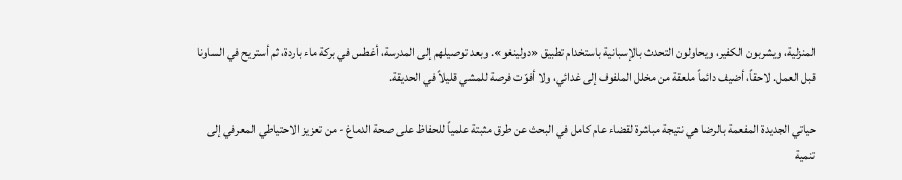المنزلية، ويشربون الكفير، ويحاولون التحدث بالإسبانية باستخدام تطبيق «دولينغو». وبعد توصيلهم إلى المدرسة، أغطس في بركة ماء باردة، ثم أستريح في الساونا قبل العمل. لاحقاً، أضيف دائماً ملعقة من مخلل الملفوف إلى غدائي، ولا أفوّت فرصة للمشي قليلاً في الحديقة.

حياتي الجديدة المفعمة بالرضا هي نتيجة مباشرة لقضاء عام كامل في البحث عن طرق مثبتة علمياً للحفاظ على صحة الدماغ - من تعزيز الاحتياطي المعرفي إلى تنمية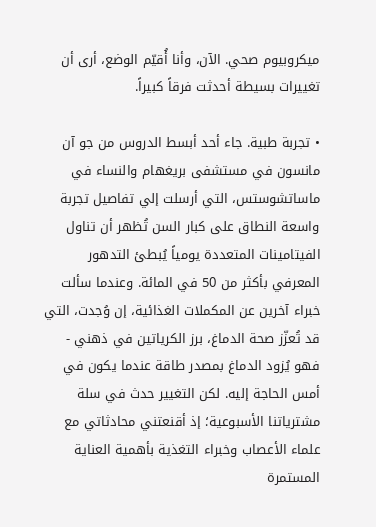ميكروبيوم صحي. الآن، وأنا أُقيّم الوضع، أرى أن تغييرات بسيطة أحدثت فرقاً كبيراً.

• تجربة طبية. جاء أحد أبسط الدروس من جو آن مانسون في مستشفى بريغهام والنساء في ماساتشوستس، التي أرسلت إلي تفاصيل تجربة واسعة النطاق على كبار السن تُظهر أن تناول الفيتامينات المتعددة يومياً يُبطئ التدهور المعرفي بأكثر من 50 في المائة. وعندما سألت خبراء آخرين عن المكملات الغذائية، إن وُجدت، التي قد تُعزّز صحة الدماغ، برز الكرياتين في ذهني - فهو يُزود الدماغ بمصدر طاقة عندما يكون في أمس الحاجة إليه. لكن التغيير حدث في سلة مشترياتنا الأسبوعية؛ إذ أقنعتني محادثاتي مع علماء الأعصاب وخبراء التغذية بأهمية العناية المستمرة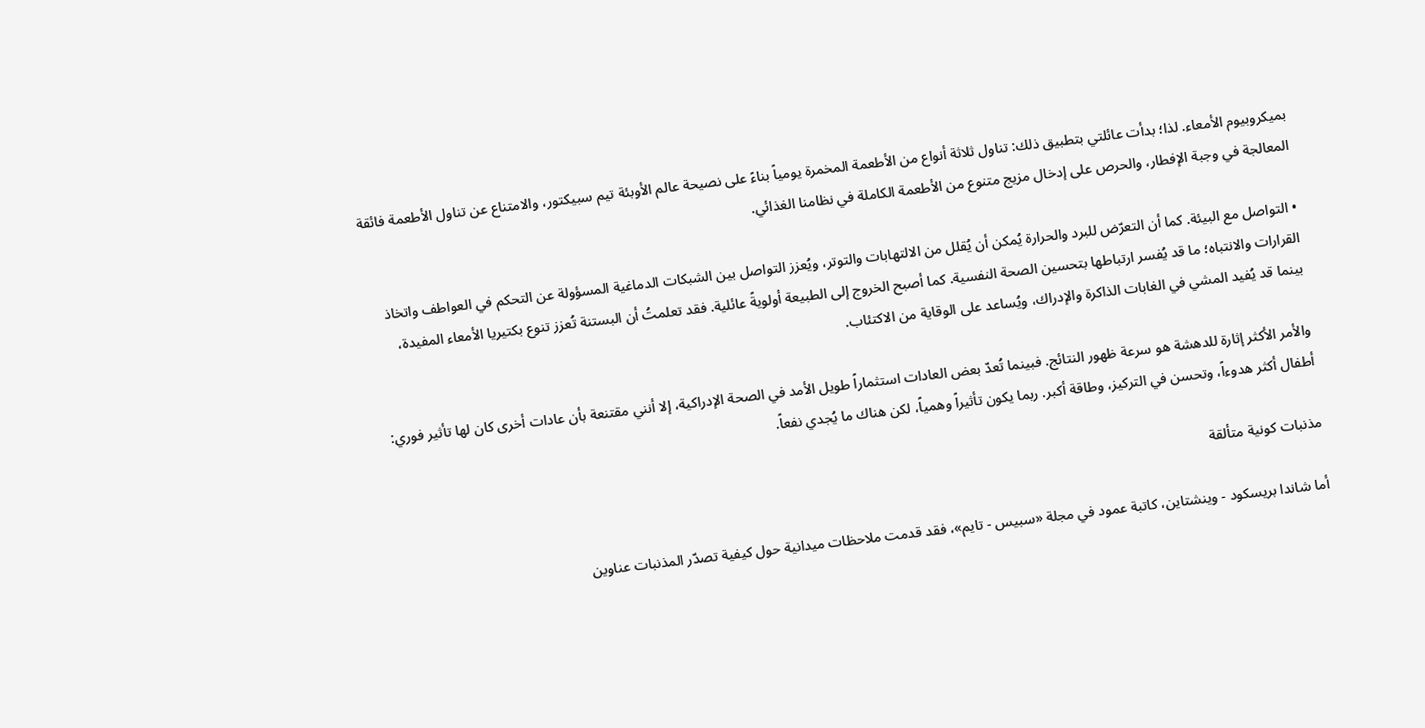بميكروبيوم الأمعاء. لذا؛ بدأت عائلتي بتطبيق ذلك: تناول ثلاثة أنواع من الأطعمة المخمرة يومياً بناءً على نصيحة عالم الأوبئة تيم سبيكتور، والامتناع عن تناول الأطعمة فائقة المعالجة في وجبة الإفطار، والحرص على إدخال مزيج متنوع من الأطعمة الكاملة في نظامنا الغذائي.

• التواصل مع البيئة. كما أن التعرّض للبرد والحرارة يُمكن أن يُقلل من الالتهابات والتوتر، ويُعزز التواصل بين الشبكات الدماغية المسؤولة عن التحكم في العواطف واتخاذ القرارات والانتباه؛ ما قد يُفسر ارتباطها بتحسين الصحة النفسية. كما أصبح الخروج إلى الطبيعة أولويةً عائلية. فقد تعلمتُ أن البستنة تُعزز تنوع بكتيريا الأمعاء المفيدة، بينما قد يُفيد المشي في الغابات الذاكرة والإدراك، ويُساعد على الوقاية من الاكتئاب.

والأمر الأكثر إثارة للدهشة هو سرعة ظهور النتائج. فبينما تُعدّ بعض العادات استثماراً طويل الأمد في الصحة الإدراكية، إلا أنني مقتنعة بأن عادات أخرى كان لها تأثير فوري: أطفال أكثر هدوءاً، وتحسن في التركيز، وطاقة أكبر. ربما يكون تأثيراً وهمياً، لكن هناك ما يُجدي نفعاً.

مذنبات كونية متألقة

أما شاندا بريسكود - وينشتاين، كاتبة عمود في مجلة «سبيس - تايم»، فقد قدمت ملاحظات ميدانية حول كيفية تصدّر المذنبات عناوين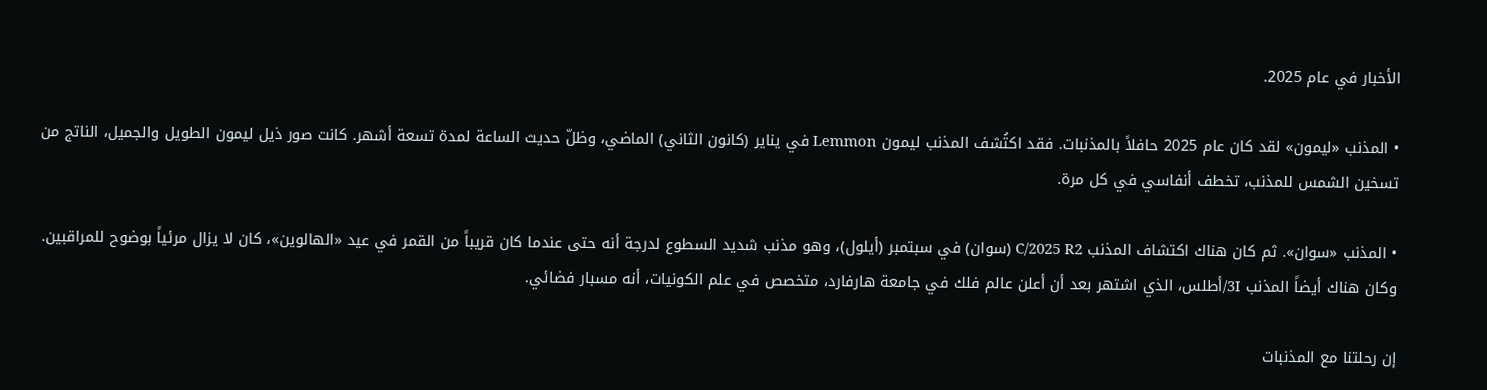الأخبار في عام 2025.

• المذنب «ليمون» لقد كان عام 2025 حافلاً بالمذنبات. فقد اكتُشف المذنب ليمون Lemmon في يناير (كانون الثاني) الماضي، وظلّ حديث الساعة لمدة تسعة أشهر. كانت صور ذيل ليمون الطويل والجميل، الناتج من تسخين الشمس للمذنب، تخطف أنفاسي في كل مرة.

• المذنب «سوان». ثم كان هناك اكتشاف المذنب C/2025 R2 (سوان) في سبتمبر (أيلول)، وهو مذنب شديد السطوع لدرجة أنه حتى عندما كان قريباً من القمر في عيد «الهالوين»، كان لا يزال مرئياً بوضوح للمراقبين. وكان هناك أيضاً المذنب 3I/أطلس، الذي اشتهر بعد أن أعلن عالم فلك في جامعة هارفارد، متخصص في علم الكونيات، أنه مسبار فضائي.

إن رحلتنا مع المذنبات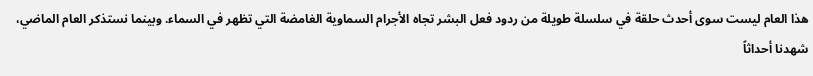هذا العام ليست سوى أحدث حلقة في سلسلة طويلة من ردود فعل البشر تجاه الأجرام السماوية الغامضة التي تظهر في السماء. وبينما نستذكر العام الماضي، شهدنا أحداثاً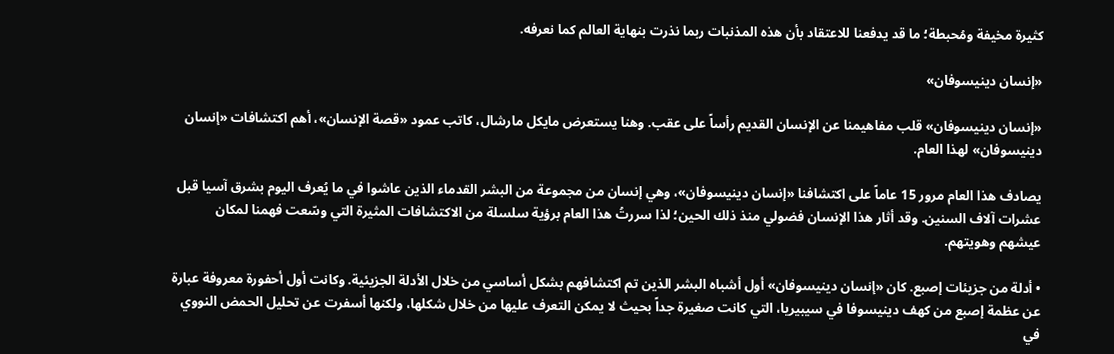كثيرة مخيفة ومُحبطة؛ ما قد يدفعنا للاعتقاد بأن هذه المذنبات ربما نذرت بنهاية العالم كما نعرفه.

«إنسان دينيسوفان»

«إنسان دينيسوفان» قلب مفاهيمنا عن الإنسان القديم رأساً على عقب. وهنا يستعرض مايكل مارشال، كاتب عمود «قصة الإنسان»، أهم اكتشافات «إنسان دينيسوفان» لهذا العام.

يصادف هذا العام مرور 15 عاماً على اكتشافنا «إنسان دينيسوفان»، وهي إنسان من مجموعة من البشر القدماء الذين عاشوا في ما يُعرف اليوم بشرق آسيا قبل عشرات آلاف السنين. وقد أثار هذا الإنسان فضولي منذ ذلك الحين؛ لذا سررتُ هذا العام برؤية سلسلة من الاكتشافات المثيرة التي وسّعت فهمنا لمكان عيشهم وهويتهم.

• أدلة من جزيئات إصبع. كان «إنسان دينيسوفان» أول أشباه البشر الذين تم اكتشافهم بشكل أساسي من خلال الأدلة الجزيئية. وكانت أول أحفورة معروفة عبارة عن عظمة إصبع من كهف دينيسوفا في سيبيريا، التي كانت صغيرة جداً بحيث لا يمكن التعرف عليها من خلال شكلها، ولكنها أسفرت عن تحليل الحمض النووي في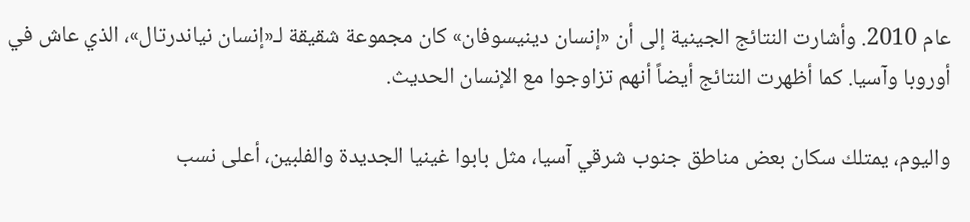عام 2010. وأشارت النتائج الجينية إلى أن «إنسان دينيسوفان» كان مجموعة شقيقة لـ«إنسان نياندرتال»، الذي عاش في أوروبا وآسيا. كما أظهرت النتائج أيضاً أنهم تزاوجوا مع الإنسان الحديث.

واليوم، يمتلك سكان بعض مناطق جنوب شرقي آسيا، مثل بابوا غينيا الجديدة والفلبين، أعلى نسب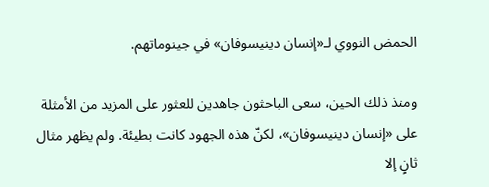الحمض النووي لـ«إنسان دينيسوفان» في جينوماتهم.

ومنذ ذلك الحين، سعى الباحثون جاهدين للعثور على المزيد من الأمثلة على «إنسان دينيسوفان»، لكنّ هذه الجهود كانت بطيئة. ولم يظهر مثال ثانٍ إلا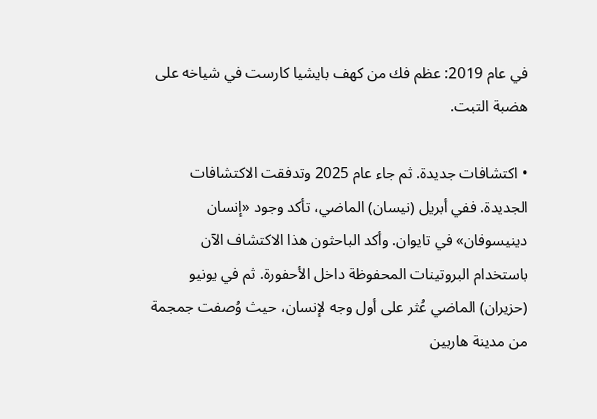في عام 2019: عظم فك من كهف بايشيا كارست في شياخه على هضبة التبت.

• اكتشافات جديدة. ثم جاء عام 2025 وتدفقت الاكتشافات الجديدة. ففي أبريل (نيسان) الماضي، تأكد وجود «إنسان دينيسوفان» في تايوان. وأكد الباحثون هذا الاكتشاف الآن باستخدام البروتينات المحفوظة داخل الأحفورة. ثم في يونيو (حزيران) الماضي عُثر على أول وجه لإنسان، حيث وُصفت جمجمة من مدينة هاربين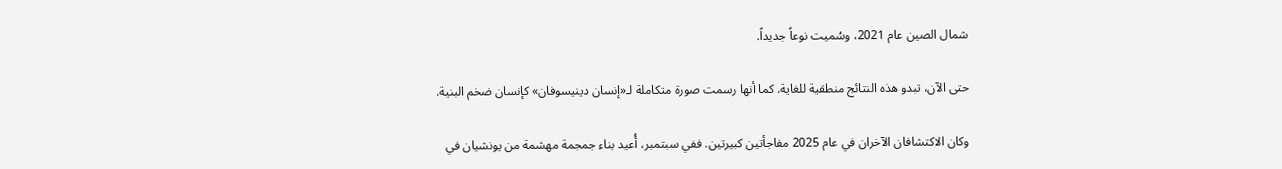شمال الصين عام 2021، وسُميت نوعاً جديداً.

حتى الآن، تبدو هذه النتائج منطقية للغاية. كما أنها رسمت صورة متكاملة لـ«إنسان دينيسوفان» كإنسان ضخم البنية.

وكان الاكتشافان الآخران في عام 2025 مفاجأتين كبيرتين. ففي سبتمبر، أُعيد بناء جمجمة مهشمة من يونشيان في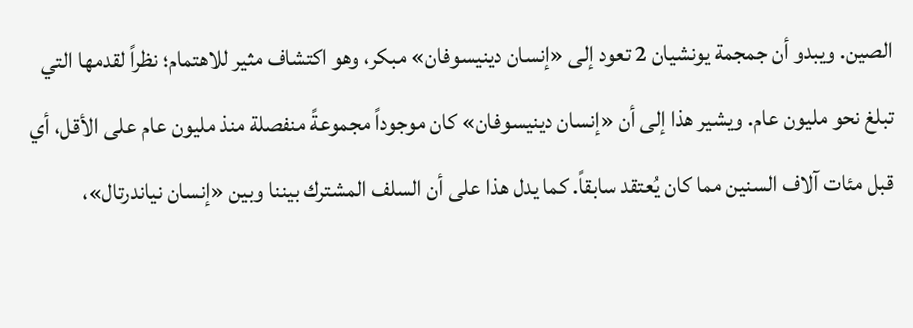الصين. ويبدو أن جمجمة يونشيان 2 تعود إلى «إنسان دينيسوفان» مبكر، وهو اكتشاف مثير للاهتمام؛ نظراً لقدمها التي تبلغ نحو مليون عام. ويشير هذا إلى أن «إنسان دينيسوفان» كان موجوداً مجموعةً منفصلة منذ مليون عام على الأقل، أي قبل مئات آلاف السنين مما كان يُعتقد سابقاً. كما يدل هذا على أن السلف المشترك بيننا وبين «إنسان نياندرتال»،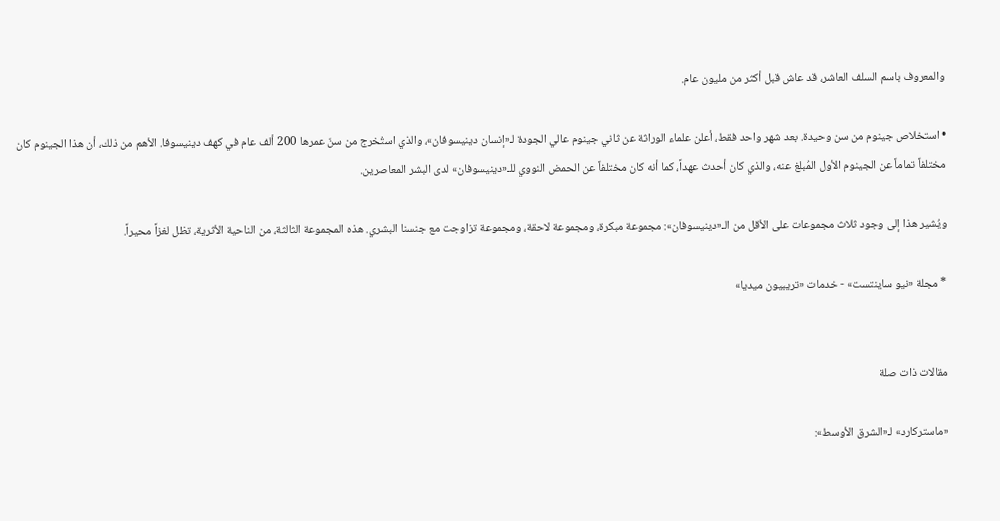والمعروف باسم السلف العاشر، قد عاش قبل أكثر من مليون عام.

• استخلاص جينوم من سن وحيدة. بعد شهر واحد فقط، أعلن علماء الوراثة عن ثاني جينوم عالي الجودة لـ«إنسان دينيسوفان»، والذي استُخرج من سنّ عمرها 200 ألف عام في كهف دينيسوفا. الأهم من ذلك، أن هذا الجينوم كان مختلفاً تماماً عن الجينوم الأول المُبلغ عنه، والذي كان أحدث عهداً، كما أنه كان مختلفاً عن الحمض النووي للـ«دينيسوفان» لدى البشر المعاصرين.

ويُشير هذا إلى وجود ثلاث مجموعات على الأقل من الـ«دينيسوفان»: مجموعة مبكرة، ومجموعة لاحقة، ومجموعة تزاوجت مع جنسنا البشري. هذه المجموعة الثالثة، من الناحية الأثرية، تظل لغزاً محيراً.

* مجلة «نيو ساينتست» - خدمات «تريبيون ميديا»


مقالات ذات صلة

«ماستركارد» لـ«الشرق الأوسط»: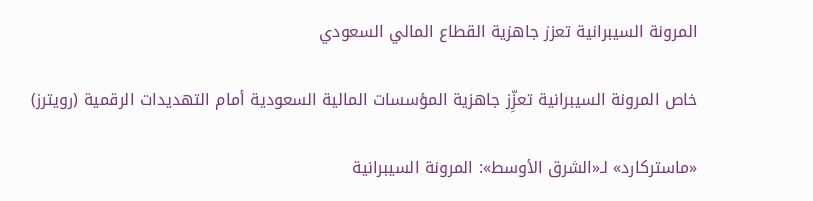المرونة السيبرانية تعزز جاهزية القطاع المالي السعودي

خاص المرونة السيبرانية تعزِّز جاهزية المؤسسات المالية السعودية أمام التهديدات الرقمية (رويترز)

«ماستركارد» لـ«الشرق الأوسط»: المرونة السيبرانية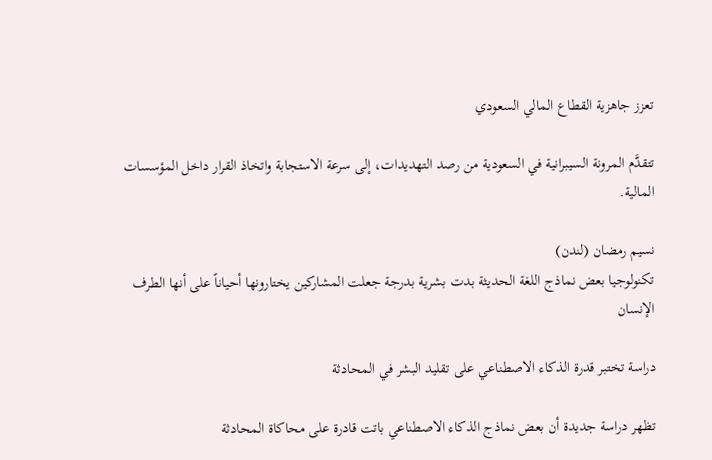تعزز جاهزية القطاع المالي السعودي

تتقدَّم المرونة السيبرانية في السعودية من رصد التهديدات، إلى سرعة الاستجابة واتخاذ القرار داخل المؤسسات المالية.

نسيم رمضان (لندن)
تكنولوجيا بعض نماذج اللغة الحديثة بدت بشرية بدرجة جعلت المشاركين يختارونها أحياناً على أنها الطرف الإنسان

دراسة تختبر قدرة الذكاء الاصطناعي على تقليد البشر في المحادثة

تظهر دراسة جديدة أن بعض نماذج الذكاء الاصطناعي باتت قادرة على محاكاة المحادثة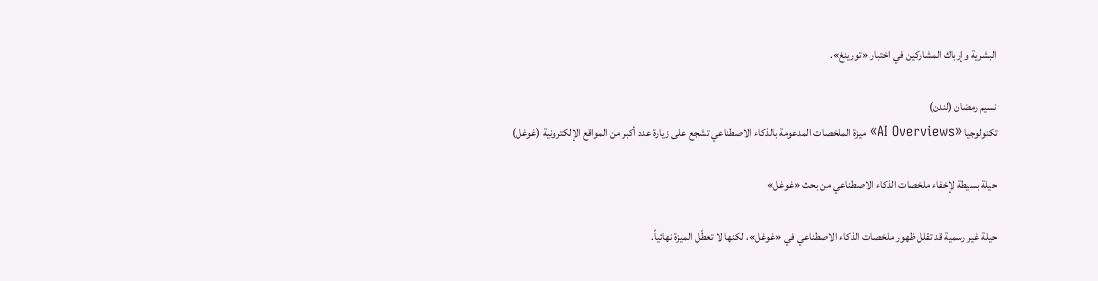البشرية وإرباك المشاركين في اختبار «تورينغ».

نسيم رمضان (لندن)
تكنولوجيا «AI Overviews» ميزة الملخصات المدعومة بالذكاء الاصطناعي تشجع على زيارة عدد أكبر من المواقع الإلكترونية (غوغل)

حيلة بسيطة لإخفاء ملخصات الذكاء الاصطناعي من بحث «غوغل»

حيلة غير رسمية قد تقلل ظهور ملخصات الذكاء الاصطناعي في «غوغل»، لكنها لا تعطّل الميزة نهائياً.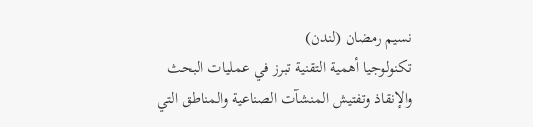نسيم رمضان (لندن)
تكنولوجيا أهمية التقنية تبرز في عمليات البحث والإنقاذ وتفتيش المنشآت الصناعية والمناطق التي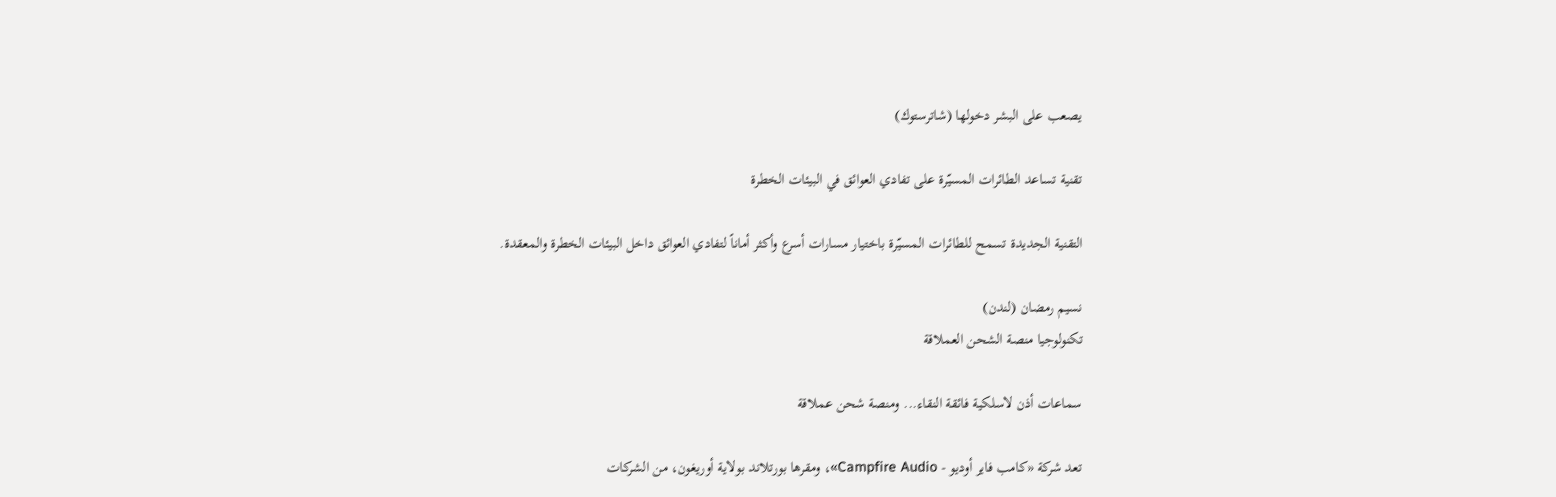يصعب على البشر دخولها (شاترستوك)

تقنية تساعد الطائرات المسيّرة على تفادي العوائق في البيئات الخطرة

التقنية الجديدة تسمح للطائرات المسيّرة باختيار مسارات أسرع وأكثر أماناً لتفادي العوائق داخل البيئات الخطرة والمعقدة.

نسيم رمضان (لندن)
تكنولوجيا منصة الشحن العملاقة

سماعات أذن لاسلكية فائقة النقاء... ومنصة شحن عملاقة

تعد شركة «كامب فاير أوديو - Campfire Audio»، ومقرها بورتلاند بولاية أوريغون، من الشركات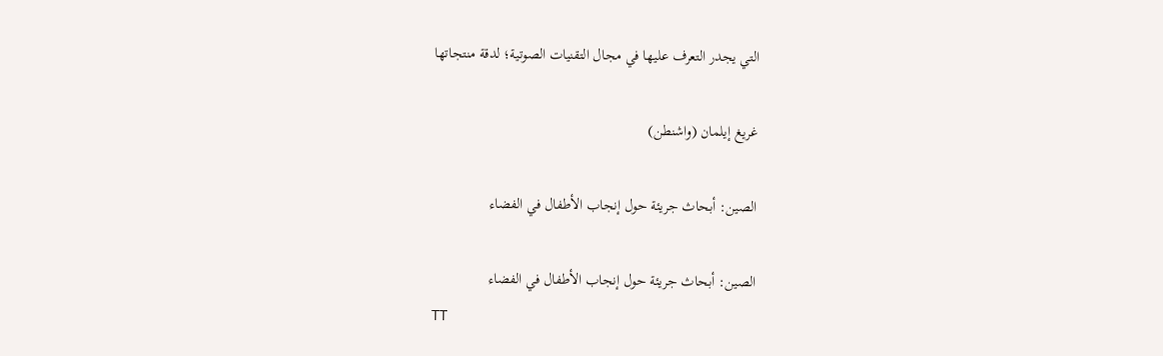التي يجدر التعرف عليها في مجال التقنيات الصوتية؛ لدقة منتجاتها

غريغ إيلمان (واشنطن)

الصين: أبحاث جريئة حول إنجاب الأطفال في الفضاء

الصين: أبحاث جريئة حول إنجاب الأطفال في الفضاء
TT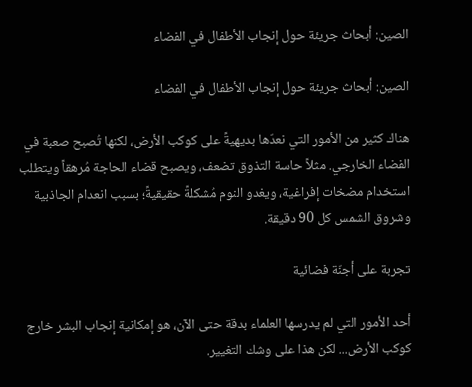الصين: أبحاث جريئة حول إنجاب الأطفال في الفضاء

الصين: أبحاث جريئة حول إنجاب الأطفال في الفضاء

هناك كثير من الأمور التي نعدّها بديهيةً على كوكب الأرض، لكنها تُصبح صعبة في الفضاء الخارجي. مثلاً حاسة التذوق تضعف، ويصبح قضاء الحاجة مُرهقاً ويتطلب استخدام مضخات إفراغية، ويغدو النوم مُشكلةً حقيقيةً؛ بسبب انعدام الجاذبية وشروق الشمس كل 90 دقيقة.

تجربة على أجنّة فضائية

أحد الأمور التي لم يدرسها العلماء بدقة حتى الآن، هو إمكانية إنجاب البشر خارج كوكب الأرض... لكن هذا على وشك التغيير.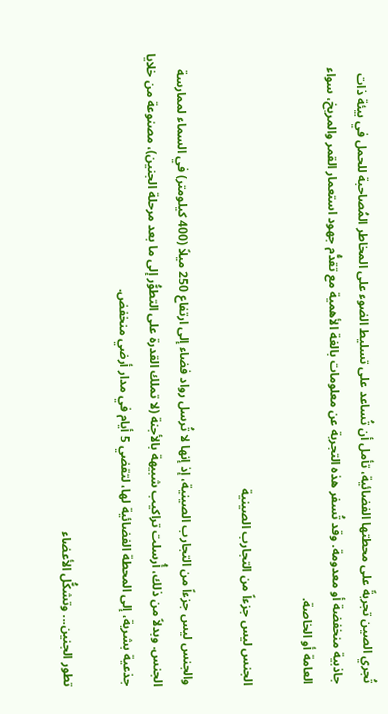تُجري الصين تجربةً على محطتها الفضائية، تأمل أن تُساعد على تسليط الضوء على المخاطر المُصاحبة للحمل في بيئة ذات جاذبية منخفضة أو معدومة. وقد تُسفر هذه التجربة عن معلومات بالغة الأهمية مع تقدُّم جهود استعمار القمر والمريخ، سواء العامة أو الخاصة.

الجنس ليس جزءاً من التجارب الصينية

والجنس ليس جزءاً من التجارب الصينية، إذ إنها لا تُرسل رواد فضاء إلى ارتفاع 250 ميلاً (400 كيلومتر) في السماء لممارسة الجنس. وبدلاً من ذلك، أُرسلت تراكيب شبيهة بالأجنة (لا تملك القدرة على التطوُّر إلى ما بعد مرحلة الجنين)، مصنوعة من خلايا جذعية بشرية، إلى المحطة الفضائية لها، لتقضي 5 أيام في مدار أرضي منخفض.

تطور الجنين... وتشكُّل الأعضاء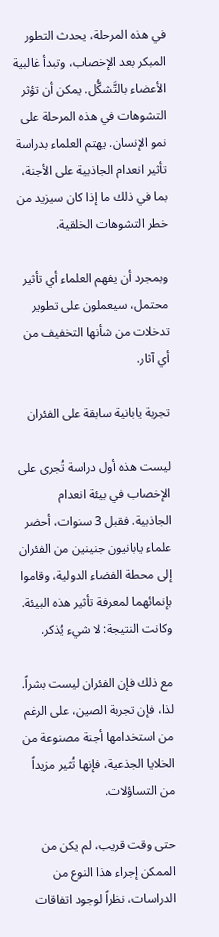في هذه المرحلة، يحدث التطور المبكر بعد الإخصاب، وتبدأ غالبية الأعضاء بالتَّشكُّل. يمكن أن تؤثر التشوهات في هذه المرحلة على نمو الإنسان. يهتم العلماء بدراسة تأثير انعدام الجاذبية على الأجنة، بما في ذلك ما إذا كان سيزيد من خطر التشوهات الخلقية.

وبمجرد أن يفهم العلماء أي تأثير محتمل، سيعملون على تطوير تدخلات من شأنها التخفيف من أي آثار.

تجربة يابانية سابقة على الفئران

ليست هذه أول دراسة تُجرى على الإخصاب في بيئة انعدام الجاذبية. فقبل 3 سنوات، أحضر علماء يابانيون جنينين من الفئران إلى محطة الفضاء الدولية، وقاموا بإنمائهما لمعرفة تأثير هذه البيئة. وكانت النتيجة: لا شيء يُذكر.

مع ذلك فإن الفئران ليست بشراً. لذا، فإن تجربة الصين، على الرغم من استخدامها أجنة مصنوعة من الخلايا الجذعية، فإنها تُثير مزيداً من التساؤلات.

حتى وقت قريب، لم يكن من الممكن إجراء هذا النوع من الدراسات، نظراً لوجود اتفاقات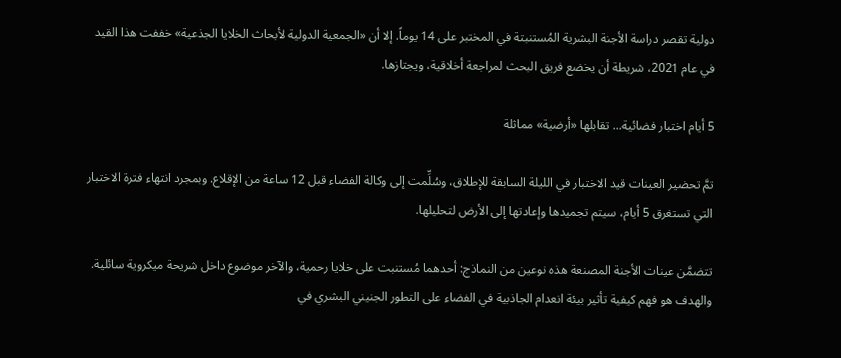دولية تقصر دراسة الأجنة البشرية المُستنبتة في المختبر على 14 يوماً. إلا أن «الجمعية الدولية لأبحاث الخلايا الجذعية» خففت هذا القيد في عام 2021، شريطة أن يخضع فريق البحث لمراجعة أخلاقية، ويجتازها.

5 أيام اختبار فضائية... تقابلها «أرضية» مماثلة

تمَّ تحضير العينات قيد الاختبار في الليلة السابقة للإطلاق، وسُلِّمت إلى وكالة الفضاء قبل 12 ساعة من الإقلاع. وبمجرد انتهاء فترة الاختبار التي تستغرق 5 أيام، سيتم تجميدها وإعادتها إلى الأرض لتحليلها.

تتضمَّن عينات الأجنة المصنعة هذه نوعين من النماذج: أحدهما مُستنبت على خلايا رحمية، والآخر موضوع داخل شريحة ميكروية سائلية. والهدف هو فهم كيفية تأثير بيئة انعدام الجاذبية في الفضاء على التطور الجنيني البشري في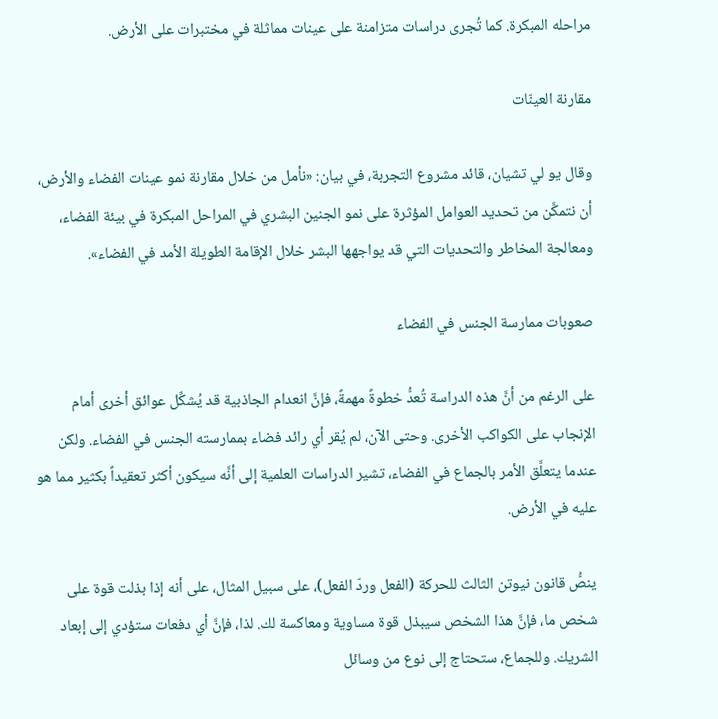مراحله المبكرة. كما تُجرى دراسات متزامنة على عينات مماثلة في مختبرات على الأرض.

مقارنة العينّات

وقال يو لي تشيان، قائد مشروع التجربة، في بيان: «نأمل من خلال مقارنة نمو عينات الفضاء والأرض، أن نتمكَّن من تحديد العوامل المؤثرة على نمو الجنين البشري في المراحل المبكرة في بيئة الفضاء، ومعالجة المخاطر والتحديات التي قد يواجهها البشر خلال الإقامة الطويلة الأمد في الفضاء».

صعوبات ممارسة الجنس في الفضاء

على الرغم من أنَّ هذه الدراسة تُعدُّ خطوةً مهمةً، فإنَّ انعدام الجاذبية قد يُشكِّل عوائق أخرى أمام الإنجاب على الكواكب الأخرى. وحتى الآن، لم يُقر أي رائد فضاء بممارسته الجنس في الفضاء. ولكن عندما يتعلَّق الأمر بالجماع في الفضاء، تشير الدراسات العلمية إلى أنَّه سيكون أكثر تعقيداً بكثير مما هو عليه في الأرض.

ينصُّ قانون نيوتن الثالث للحركة (الفعل وردّ الفعل)، على سبيل المثال، على أنه إذا بذلت قوة على شخص ما، فإنَّ هذا الشخص سيبذل قوة مساوية ومعاكسة لك. لذا، فإنَّ أي دفعات ستؤدي إلى إبعاد الشريك. وللجماع، ستحتاج إلى نوع من وسائل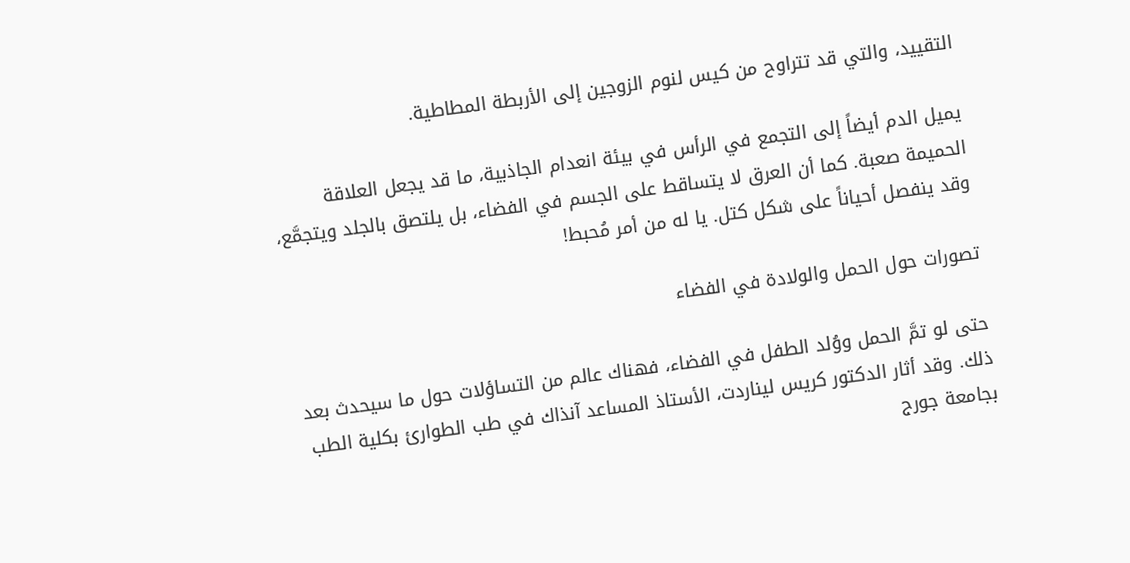التقييد، والتي قد تتراوح من كيس لنوم الزوجين إلى الأربطة المطاطية.

يميل الدم أيضاً إلى التجمع في الرأس في بيئة انعدام الجاذبية، ما قد يجعل العلاقة الحميمة صعبة. كما أن العرق لا يتساقط على الجسم في الفضاء، بل يلتصق بالجلد ويتجمَّع، وقد ينفصل أحياناً على شكل كتل. يا له من أمر مُحبط!

تصورات حول الحمل والولادة في الفضاء

حتى لو تمَّ الحمل ووُلد الطفل في الفضاء، فهناك عالم من التساؤلات حول ما سيحدث بعد ذلك. وقد أثار الدكتور كريس ليناردت، الأستاذ المساعد آنذاك في طب الطوارئ بكلية الطب بجامعة جورج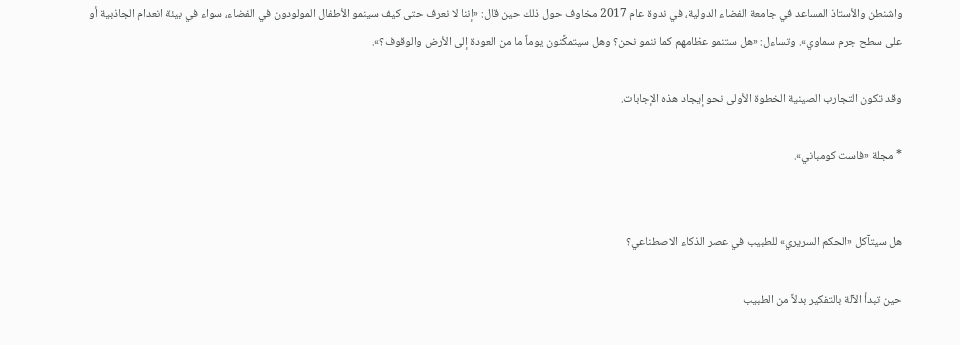واشنطن والأستاذ المساعد في جامعة الفضاء الدولية، في ندوة عام 2017 مخاوف حول ذلك حين قال: «إننا لا نعرف حتى كيف سينمو الأطفال المولودون في الفضاء، سواء في بيئة انعدام الجاذبية أو على سطح جرم سماوي». وتساءل: «هل ستنمو عظامهم كما ننمو نحن؟ وهل سيتمكَّنون يوماً ما من العودة إلى الأرض والوقوف؟».

وقد تكون التجارب الصينية الخطوة الأولى نحو إيجاد هذه الإجابات.

* مجلة «فاست كومباني».


هل سيتآكل «الحكم السريري» للطبيب في عصر الذكاء الاصطناعي؟

حين تبدأ الآلة بالتفكير بدلاً من الطبيب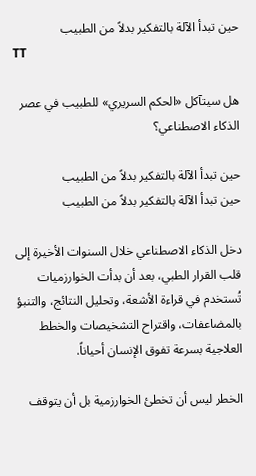حين تبدأ الآلة بالتفكير بدلاً من الطبيب
TT

هل سيتآكل «الحكم السريري» للطبيب في عصر الذكاء الاصطناعي؟

حين تبدأ الآلة بالتفكير بدلاً من الطبيب
حين تبدأ الآلة بالتفكير بدلاً من الطبيب

دخل الذكاء الاصطناعي خلال السنوات الأخيرة إلى قلب القرار الطبي، بعد أن بدأت الخوارزميات تُستخدم في قراءة الأشعة، وتحليل النتائج، والتنبؤ بالمضاعفات، واقتراح التشخيصات والخطط العلاجية بسرعة تفوق الإنسان أحياناً.

الخطر ليس أن تخطئ الخوارزمية بل أن يتوقف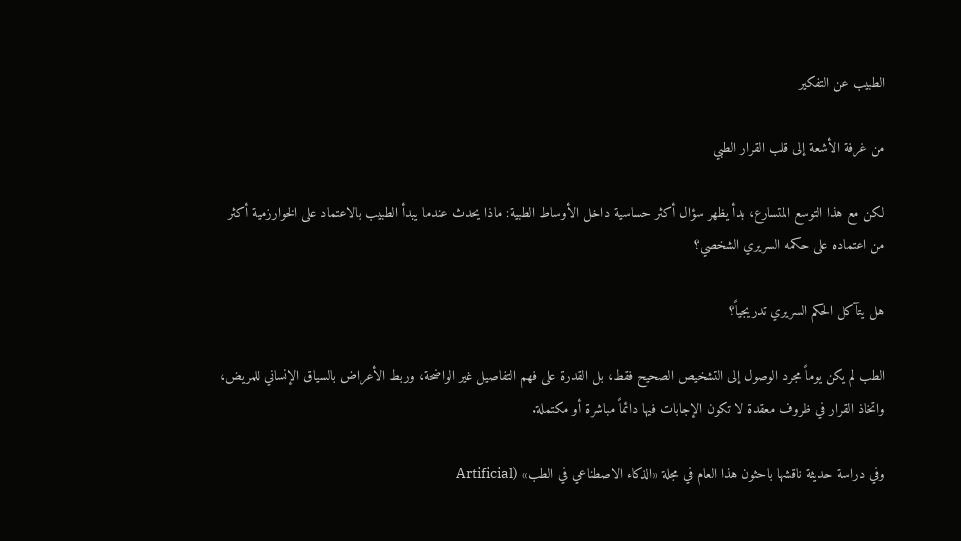الطبيب عن التفكير

من غرفة الأشعة إلى قلب القرار الطبي

لكن مع هذا التوسع المتسارع، بدأ يظهر سؤال أكثر حساسية داخل الأوساط الطبية: ماذا يحدث عندما يبدأ الطبيب بالاعتماد على الخوارزمية أكثر من اعتماده على حكمه السريري الشخصي؟

هل يتآكل الحكم السريري تدريجياً؟

الطب لم يكن يوماً مجرد الوصول إلى التشخيص الصحيح فقط، بل القدرة على فهم التفاصيل غير الواضحة، وربط الأعراض بالسياق الإنساني للمريض، واتخاذ القرار في ظروف معقدة لا تكون الإجابات فيها دائماً مباشرة أو مكتملة.

وفي دراسة حديثة ناقشها باحثون هذا العام في مجلة «الذكاء الاصطناعي في الطب» (Artificial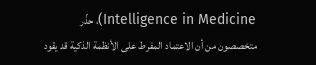Intelligence in Medicine)، حذّر متخصصون من أن الاعتماد المفرط على الأنظمة الذكية قد يقود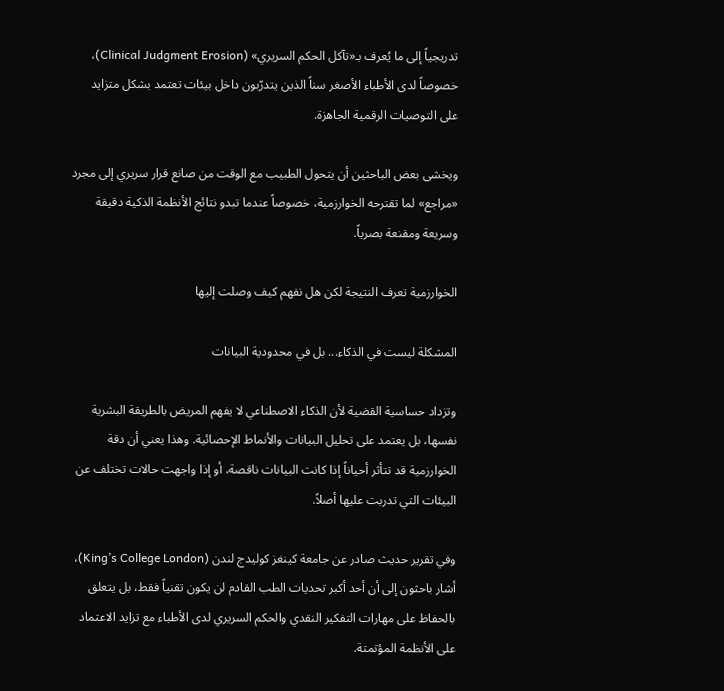تدريجياً إلى ما يُعرف بـ«تآكل الحكم السريري» (Clinical Judgment Erosion)، خصوصاً لدى الأطباء الأصغر سناً الذين يتدرّبون داخل بيئات تعتمد بشكل متزايد على التوصيات الرقمية الجاهزة.

ويخشى بعض الباحثين أن يتحول الطبيب مع الوقت من صانع قرار سريري إلى مجرد «مراجع» لما تقترحه الخوارزمية، خصوصاً عندما تبدو نتائج الأنظمة الذكية دقيقة وسريعة ومقنعة بصرياً.

الخوارزمية تعرف النتيجة لكن هل نفهم كيف وصلت إليها

المشكلة ليست في الذكاء... بل في محدودية البيانات

وتزداد حساسية القضية لأن الذكاء الاصطناعي لا يفهم المريض بالطريقة البشرية نفسها، بل يعتمد على تحليل البيانات والأنماط الإحصائية. وهذا يعني أن دقة الخوارزمية قد تتأثر أحياناً إذا كانت البيانات ناقصة، أو إذا واجهت حالات تختلف عن البيئات التي تدربت عليها أصلاً.

وفي تقرير حديث صادر عن جامعة كينغز كوليدج لندن (King’s College London)، أشار باحثون إلى أن أحد أكبر تحديات الطب القادم لن يكون تقنياً فقط، بل يتعلق بالحفاظ على مهارات التفكير النقدي والحكم السريري لدى الأطباء مع تزايد الاعتماد على الأنظمة المؤتمتة.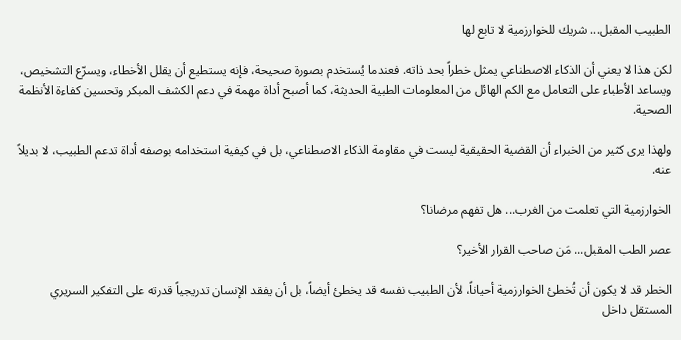الطبيب المقبل... شريك للخوارزمية لا تابع لها

لكن هذا لا يعني أن الذكاء الاصطناعي يمثل خطراً بحد ذاته. فعندما يُستخدم بصورة صحيحة، فإنه يستطيع أن يقلل الأخطاء، ويسرّع التشخيص، ويساعد الأطباء على التعامل مع الكم الهائل من المعلومات الطبية الحديثة، كما أصبح أداة مهمة في دعم الكشف المبكر وتحسين كفاءة الأنظمة الصحية.

ولهذا يرى كثير من الخبراء أن القضية الحقيقية ليست في مقاومة الذكاء الاصطناعي، بل في كيفية استخدامه بوصفه أداة تدعم الطبيب، لا بديلاً عنه.

الخوارزمية التي تعلمت من الغرب... هل تفهم مرضانا؟

عصر الطب المقبل... مَن صاحب القرار الأخير؟

الخطر قد لا يكون أن تُخطئ الخوارزمية أحياناً، لأن الطبيب نفسه قد يخطئ أيضاً، بل أن يفقد الإنسان تدريجياً قدرته على التفكير السريري المستقل داخل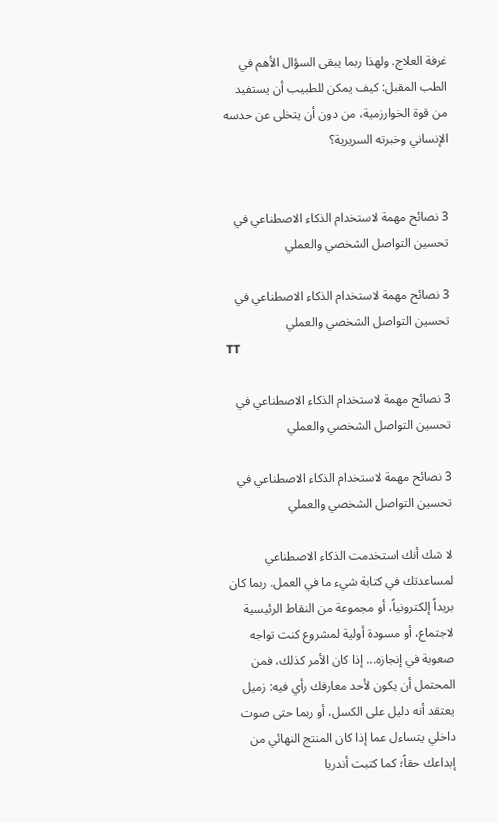غرفة العلاج. ولهذا ربما يبقى السؤال الأهم في الطب المقبل: كيف يمكن للطبيب أن يستفيد من قوة الخوارزمية، من دون أن يتخلى عن حدسه الإنساني وخبرته السريرية؟


3 نصائح مهمة لاستخدام الذكاء الاصطناعي في تحسين التواصل الشخصي والعملي

3 نصائح مهمة لاستخدام الذكاء الاصطناعي في تحسين التواصل الشخصي والعملي
TT

3 نصائح مهمة لاستخدام الذكاء الاصطناعي في تحسين التواصل الشخصي والعملي

3 نصائح مهمة لاستخدام الذكاء الاصطناعي في تحسين التواصل الشخصي والعملي

لا شك أنك استخدمت الذكاء الاصطناعي لمساعدتك في كتابة شيء ما في العمل. ربما كان بريداً إلكترونياً، أو مجموعة من النقاط الرئيسية لاجتماع، أو مسودة أولية لمشروع كنت تواجه صعوبة في إنجازه... إذا كان الأمر كذلك، فمن المحتمل أن يكون لأحد معارفك رأي فيه: زميل يعتقد أنه دليل على الكسل، أو ربما حتى صوت داخلي يتساءل عما إذا كان المنتج النهائي من إبداعك حقاً؛ كما كتبت أندريا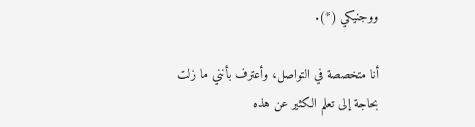ووجنيكي (*).

أنا متخصصة في التواصل، وأعترف بأنني ما زلت بحاجة إلى تعلم الكثير عن هذه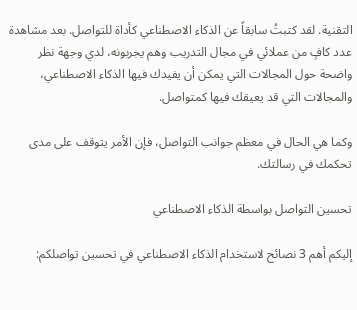التقنية. لقد كتبتُ سابقاً عن الذكاء الاصطناعي كأداة للتواصل. بعد مشاهدة عدد كافٍ من عملائي في مجال التدريب وهم يجربونه، لدي وجهة نظر واضحة حول المجالات التي يمكن أن يفيدك فيها الذكاء الاصطناعي، والمجالات التي قد يعيقك فيها كمتواصل.

وكما هي الحال في معظم جوانب التواصل، فإن الأمر يتوقف على مدى تحكمك في رسالتك.

تحسين التواصل بواسطة الذكاء الاصطناعي

إليكم أهم 3 نصائح لاستخدام الذكاء الاصطناعي في تحسين تواصلكم: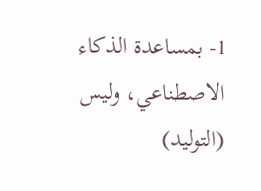1- بمساعدة الذكاء الاصطناعي، وليس (التوليد)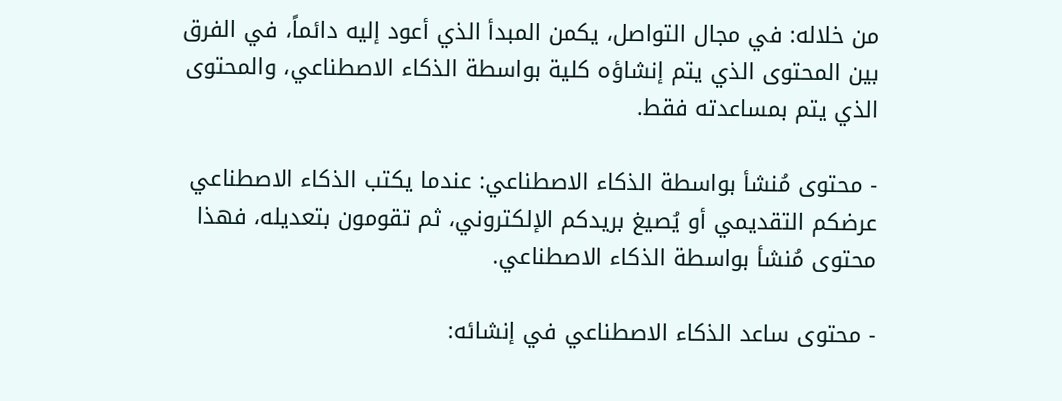من خلاله: في مجال التواصل، يكمن المبدأ الذي أعود إليه دائماً، في الفرق بين المحتوى الذي يتم إنشاؤه كلية بواسطة الذكاء الاصطناعي، والمحتوى الذي يتم بمساعدته فقط.

- محتوى مُنشأ بواسطة الذكاء الاصطناعي: عندما يكتب الذكاء الاصطناعي عرضكم التقديمي أو يُصيغ بريدكم الإلكتروني، ثم تقومون بتعديله، فهذا محتوى مُنشأ بواسطة الذكاء الاصطناعي.

- محتوى ساعد الذكاء الاصطناعي في إنشائه: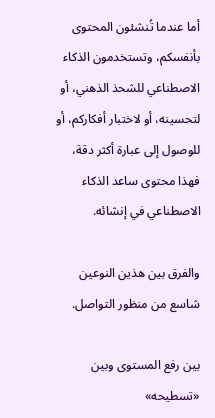أما عندما تُنشئون المحتوى بأنفسكم، وتستخدمون الذكاء الاصطناعي للشحذ الذهني، أو لتحسينه، أو لاختبار أفكاركم، أو للوصول إلى عبارة أكثر دقة، فهذا محتوى ساعد الذكاء الاصطناعي في إنشائه.

والفرق بين هذين النوعين شاسع من منظور التواصل.

بين رفع المستوى وبين «تسطيحه»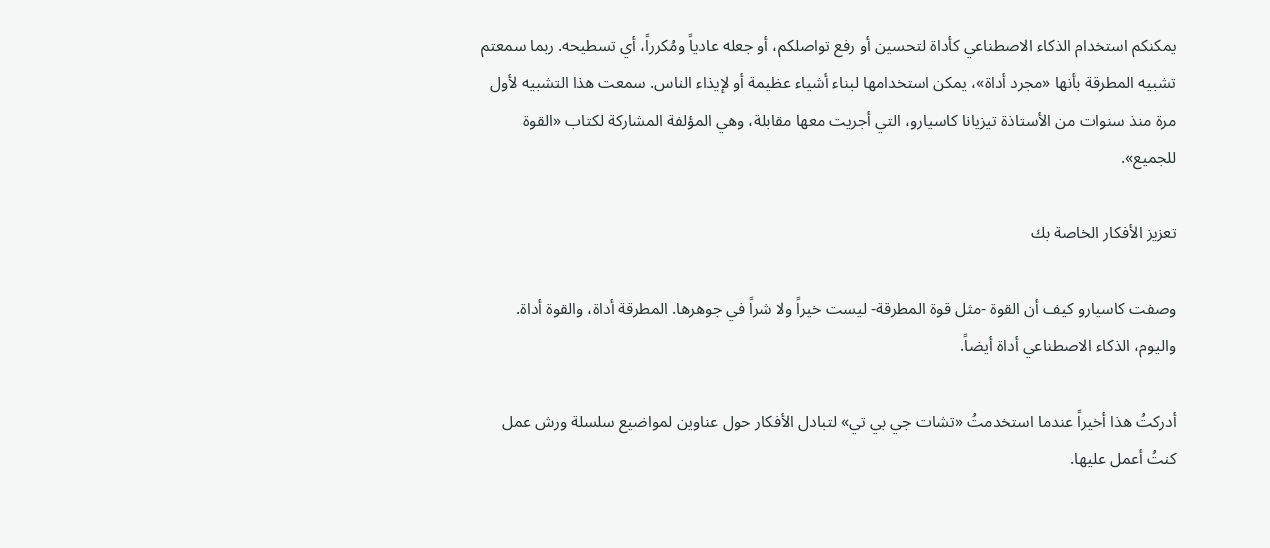يمكنكم استخدام الذكاء الاصطناعي كأداة لتحسين أو رفع تواصلكم، أو جعله عادياً ومُكرراً، أي تسطيحه. ربما سمعتم تشبيه المطرقة بأنها «مجرد أداة»، يمكن استخدامها لبناء أشياء عظيمة أو لإيذاء الناس. سمعت هذا التشبيه لأول مرة منذ سنوات من الأستاذة تيزيانا كاسيارو، التي أجريت معها مقابلة، وهي المؤلفة المشاركة لكتاب «القوة للجميع».

تعزيز الأفكار الخاصة بك

وصفت كاسيارو كيف أن القوة -مثل قوة المطرقة- ليست خيراً ولا شراً في جوهرها. المطرقة أداة، والقوة أداة. واليوم، الذكاء الاصطناعي أداة أيضاً.

أدركتُ هذا أخيراً عندما استخدمتُ «تشات جي بي تي» لتبادل الأفكار حول عناوين لمواضيع سلسلة ورش عمل كنتُ أعمل عليها.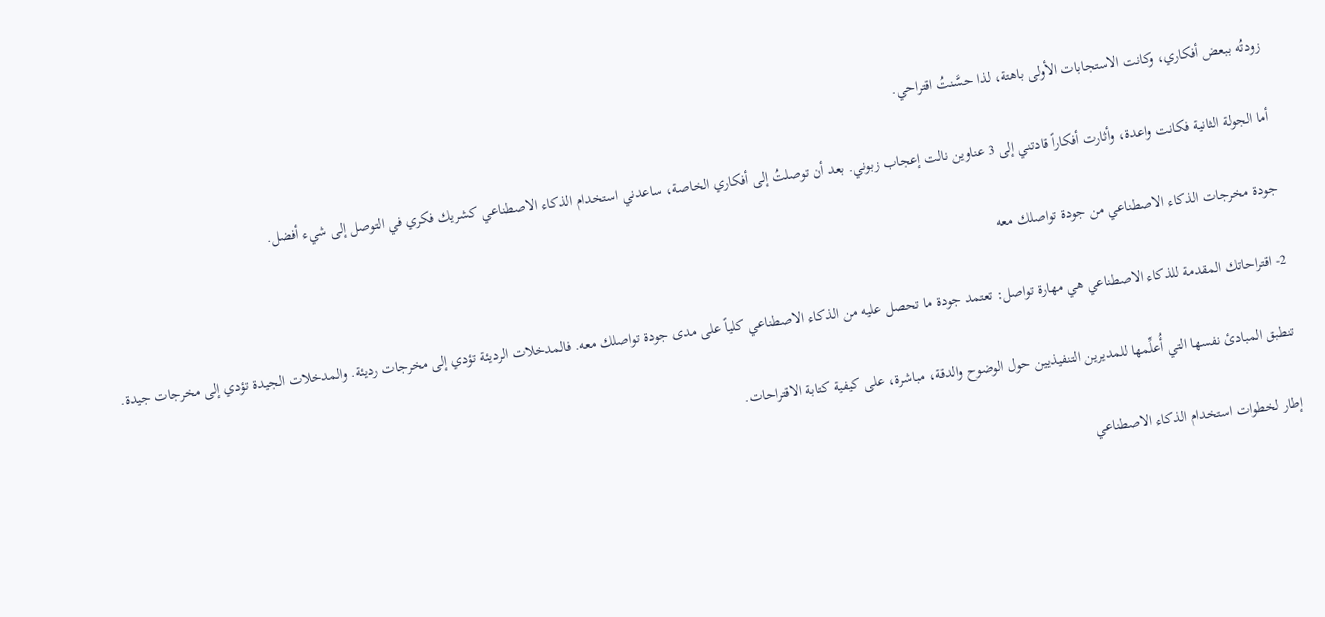زودتُه ببعض أفكاري، وكانت الاستجابات الأولى باهتة، لذا حسَّنتُ اقتراحي.

أما الجولة الثانية فكانت واعدة، وأثارت أفكاراً قادتني إلى 3 عناوين نالت إعجاب زبوني. بعد أن توصلتُ إلى أفكاري الخاصة، ساعدني استخدام الذكاء الاصطناعي كشريك فكري في التوصل إلى شيء أفضل.

جودة مخرجات الذكاء الاصطناعي من جودة تواصلك معه

2- اقتراحاتك المقدمة للذكاء الاصطناعي هي مهارة تواصل: تعتمد جودة ما تحصل عليه من الذكاء الاصطناعي كلياً على مدى جودة تواصلك معه. فالمدخلات الرديئة تؤدي إلى مخرجات رديئة. والمدخلات الجيدة تؤدي إلى مخرجات جيدة.

تنطبق المبادئ نفسها التي أُعلِّمها للمديرين التنفيذيين حول الوضوح والدقة، مباشرة، على كيفية كتابة الاقتراحات.

إطار لخطوات استخدام الذكاء الاصطناعي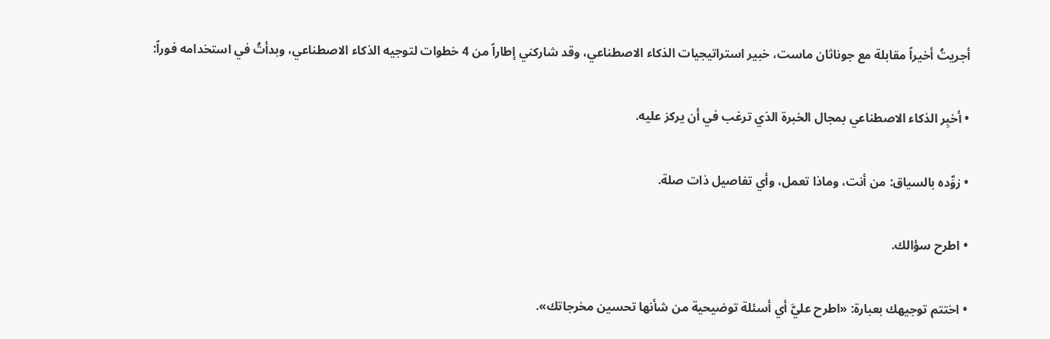أجريتُ أخيراً مقابلة مع جوناثان ماست، خبير استراتيجيات الذكاء الاصطناعي، وقد شاركني إطاراً من 4 خطوات لتوجيه الذكاء الاصطناعي، وبدأتُ في استخدامه فوراً:

• أخبِر الذكاء الاصطناعي بمجال الخبرة الذي ترغب في أن يركز عليه.

• زوِّده بالسياق: من أنت، وماذا تعمل، وأي تفاصيل ذات صلة.

• اطرح سؤالك.

• اختتم توجيهك بعبارة: «اطرح عليَّ أي أسئلة توضيحية من شأنها تحسين مخرجاتك».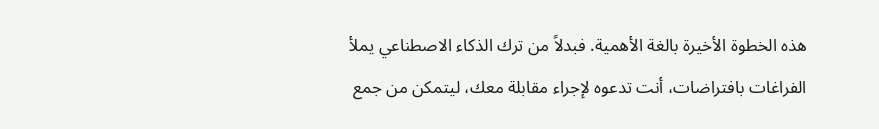هذه الخطوة الأخيرة بالغة الأهمية. فبدلاً من ترك الذكاء الاصطناعي يملأ الفراغات بافتراضات، أنت تدعوه لإجراء مقابلة معك، ليتمكن من جمع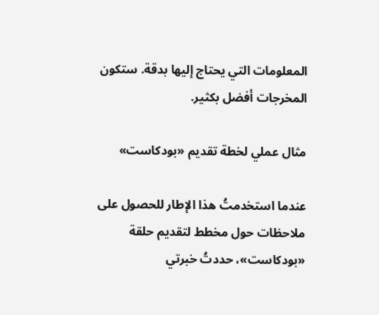المعلومات التي يحتاج إليها بدقة. ستكون المخرجات أفضل بكثير.

مثال عملي لخطة تقديم «بودكاست»

عندما استخدمتُ هذا الإطار للحصول على ملاحظات حول مخطط لتقديم حلقة «بودكاست»، حددتُ خبرتي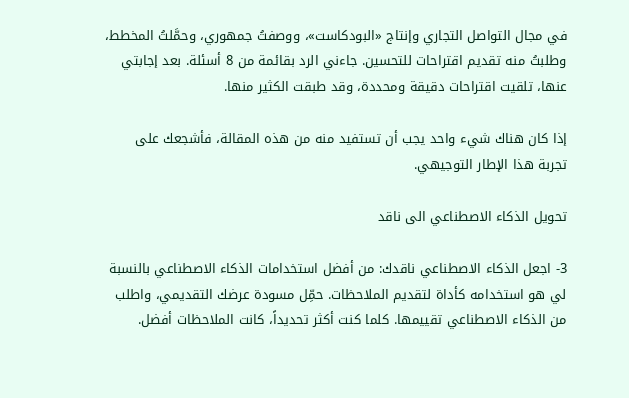في مجال التواصل التجاري وإنتاج «البودكاست»، ووصفتُ جمهوري، وحمَّلتُ المخطط، وطلبتُ منه تقديم اقتراحات للتحسين. جاءني الرد بقائمة من 8 أسئلة. بعد إجابتي عنها، تلقيت اقتراحات دقيقة ومحددة، وقد طبقت الكثير منها.

إذا كان هناك شيء واحد يجب أن تستفيد منه من هذه المقالة، فأشجعك على تجربة هذا الإطار التوجيهي.

تحويل الذكاء الاصطناعي الى ناقد

3- اجعل الذكاء الاصطناعي ناقدك: من أفضل استخدامات الذكاء الاصطناعي بالنسبة لي هو استخدامه كأداة لتقديم الملاحظات. حمِّل مسودة عرضك التقديمي، واطلب من الذكاء الاصطناعي تقييمها. كلما كنت أكثر تحديداً، كانت الملاحظات أفضل.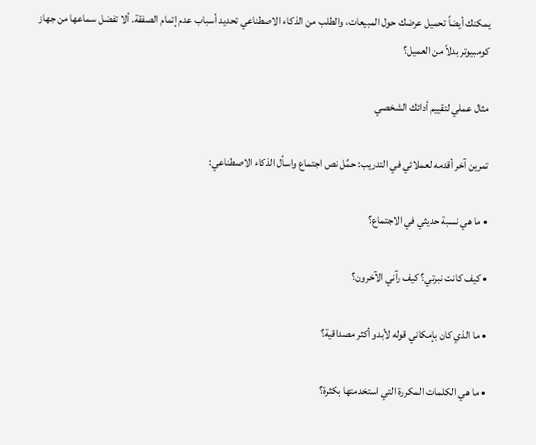يمكنك أيضاً تحميل عرضك حول المبيعات، والطلب من الذكاء الاصطناعي تحديد أسباب عدم إتمام الصفقة. ألا تفضل سماعها من جهاز كومبيوتر بدلاً من العميل؟

مثال عملي لتقييم أدائك الشخصي

تمرين آخر أقدمه لعملائي في التدريب: حمِّل نص اجتماع واسأل الذكاء الاصطناعي:

• ما هي نسبة حديثي في الاجتماع؟

• كيف كانت نبرتي؟ كيف رآني الآخرون؟

• ما الذي كان بإمكاني قوله لأبدو أكثر مصداقية؟

• ما هي الكلمات المكررة التي استخدمتها بكثرة؟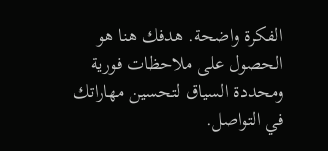الفكرة واضحة. هدفك هنا هو الحصول على ملاحظات فورية ومحددة السياق لتحسين مهاراتك في التواصل.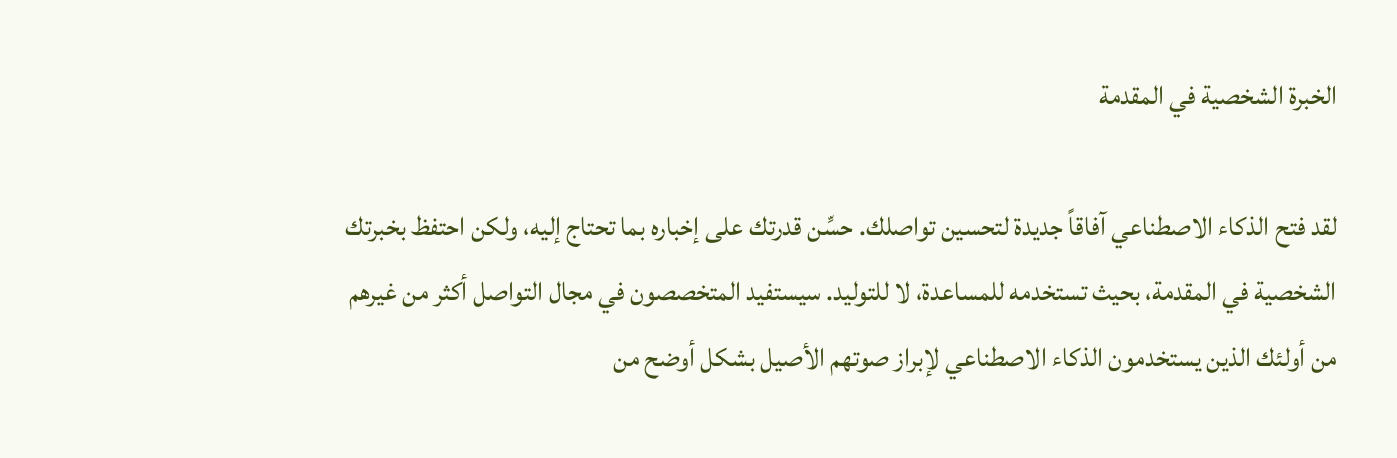الخبرة الشخصية في المقدمة

لقد فتح الذكاء الاصطناعي آفاقاً جديدة لتحسين تواصلك. حسِّن قدرتك على إخباره بما تحتاج إليه، ولكن احتفظ بخبرتك الشخصية في المقدمة، بحيث تستخدمه للمساعدة، لا للتوليد. سيستفيد المتخصصون في مجال التواصل أكثر من غيرهم من أولئك الذين يستخدمون الذكاء الاصطناعي لإبراز صوتهم الأصيل بشكل أوضح من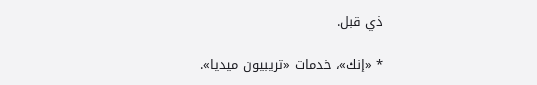ذي قبل.

* «إنك»، خدمات «تريبيون ميديا».